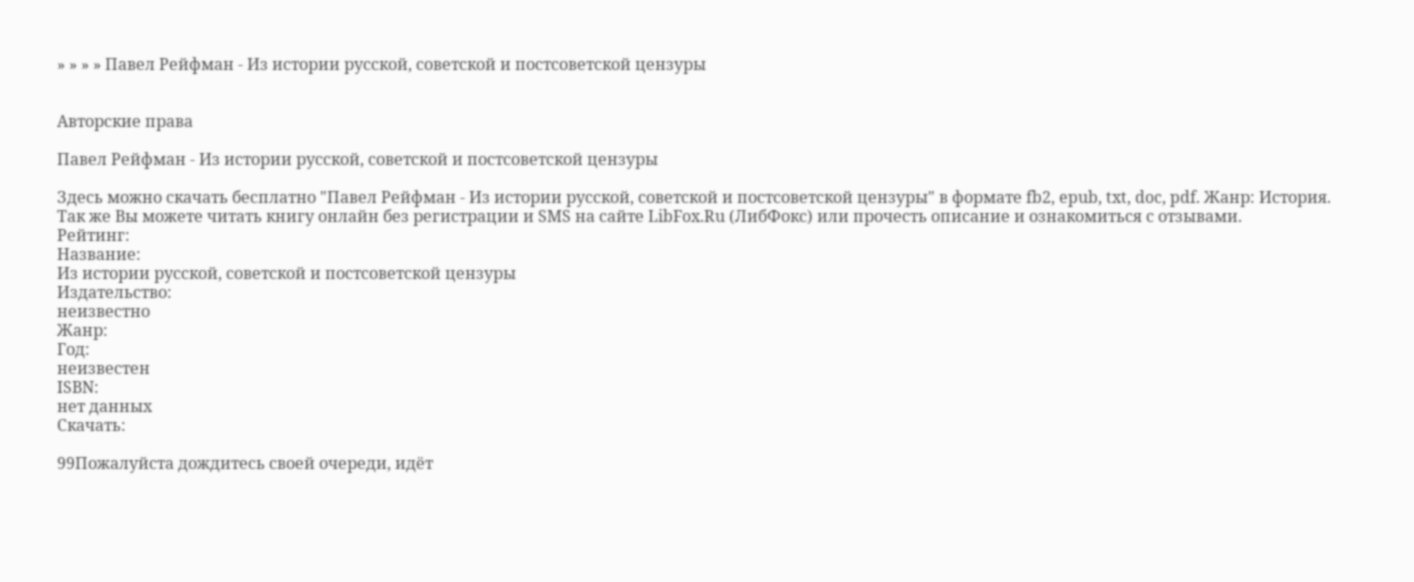» » » » Павел Рейфман - Из истории русской, советской и постсоветской цензуры


Авторские права

Павел Рейфман - Из истории русской, советской и постсоветской цензуры

Здесь можно скачать бесплатно "Павел Рейфман - Из истории русской, советской и постсоветской цензуры" в формате fb2, epub, txt, doc, pdf. Жанр: История. Так же Вы можете читать книгу онлайн без регистрации и SMS на сайте LibFox.Ru (ЛибФокс) или прочесть описание и ознакомиться с отзывами.
Рейтинг:
Название:
Из истории русской, советской и постсоветской цензуры
Издательство:
неизвестно
Жанр:
Год:
неизвестен
ISBN:
нет данных
Скачать:

99Пожалуйста дождитесь своей очереди, идёт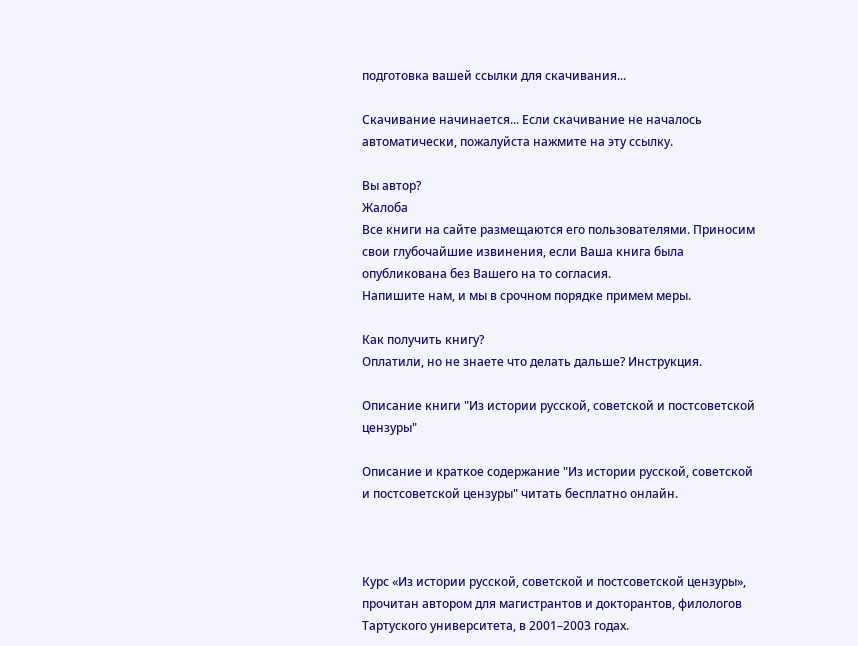подготовка вашей ссылки для скачивания...

Скачивание начинается... Если скачивание не началось автоматически, пожалуйста нажмите на эту ссылку.

Вы автор?
Жалоба
Все книги на сайте размещаются его пользователями. Приносим свои глубочайшие извинения, если Ваша книга была опубликована без Вашего на то согласия.
Напишите нам, и мы в срочном порядке примем меры.

Как получить книгу?
Оплатили, но не знаете что делать дальше? Инструкция.

Описание книги "Из истории русской, советской и постсоветской цензуры"

Описание и краткое содержание "Из истории русской, советской и постсоветской цензуры" читать бесплатно онлайн.



Курс «Из истории русской, советской и постсоветской цензуры», прочитан автором для магистрантов и докторантов, филологов Тартуского университета, в 2001–2003 годах.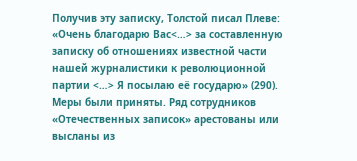Получив эту записку, Толстой писал Плеве: «Очень благодарю Вас<…> за составленную записку об отношениях известной части нашей журналистики к революционной партии <…> Я посылаю её государю» (290). Меры были приняты. Ряд сотрудников «Отечественных записок» арестованы или высланы из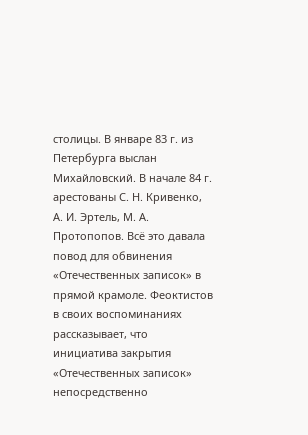столицы. В январе 83 г. из Петербурга выслан Михайловский. В начале 84 г. арестованы С. Н. Кривенко, А. И. Эртель, М. А. Протопопов. Всё это давала повод для обвинения «Отечественных записок» в прямой крамоле. Феоктистов в своих воспоминаниях рассказывает, что инициатива закрытия «Отечественных записок» непосредственно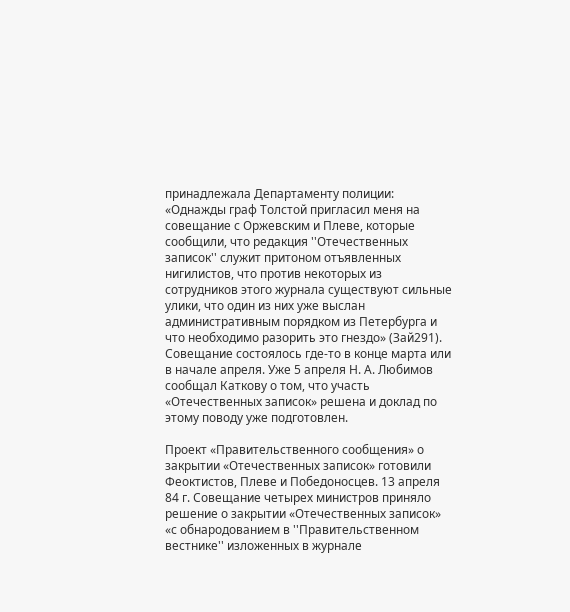принадлежала Департаменту полиции: «Однажды граф Толстой пригласил меня на совещание с Оржевским и Плеве, которые сообщили, что редакция ''Отечественных записок'' служит притоном отъявленных нигилистов, что против некоторых из сотрудников этого журнала существуют сильные улики, что один из них уже выслан административным порядком из Петербурга и что необходимо разорить это гнездо» (Зай291). Совещание состоялось где-то в конце марта или в начале апреля. Уже 5 апреля Н. А. Любимов сообщал Каткову о том, что участь «Отечественных записок» решена и доклад по этому поводу уже подготовлен.

Проект «Правительственного сообщения» о закрытии «Отечественных записок» готовили Феоктистов, Плеве и Победоносцев. 13 апреля 84 г. Совещание четырех министров приняло решение о закрытии «Отечественных записок» «с обнародованием в ''Правительственном вестнике'' изложенных в журнале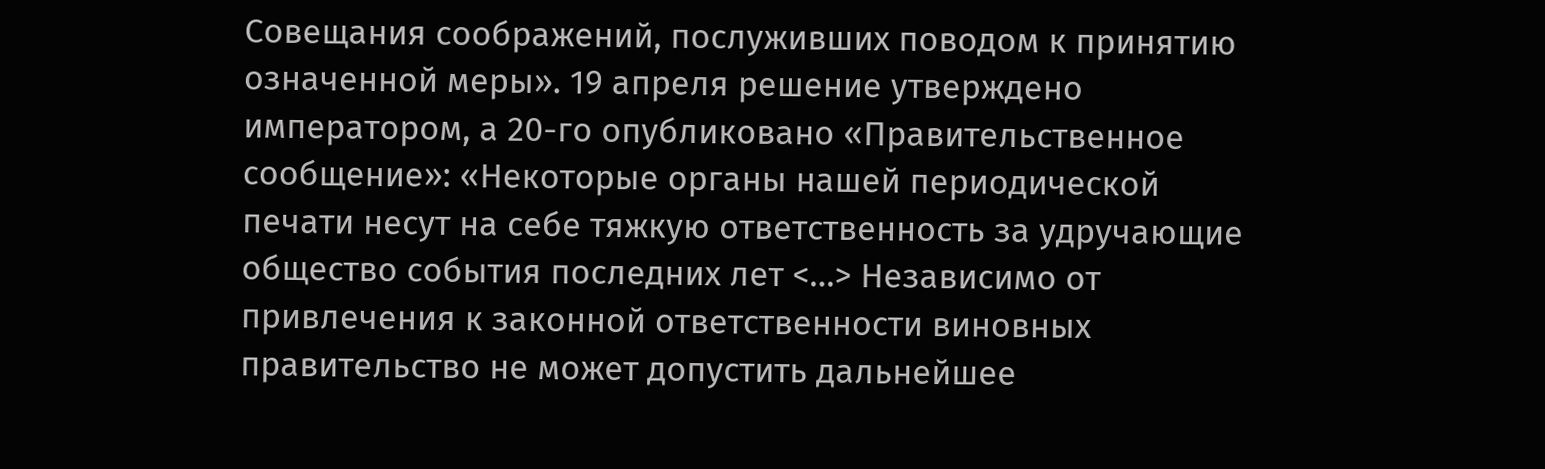Совещания соображений, послуживших поводом к принятию означенной меры». 19 апреля решение утверждено императором, а 20-го опубликовано «Правительственное сообщение»: «Некоторые органы нашей периодической печати несут на себе тяжкую ответственность за удручающие общество события последних лет <…> Независимо от привлечения к законной ответственности виновных правительство не может допустить дальнейшее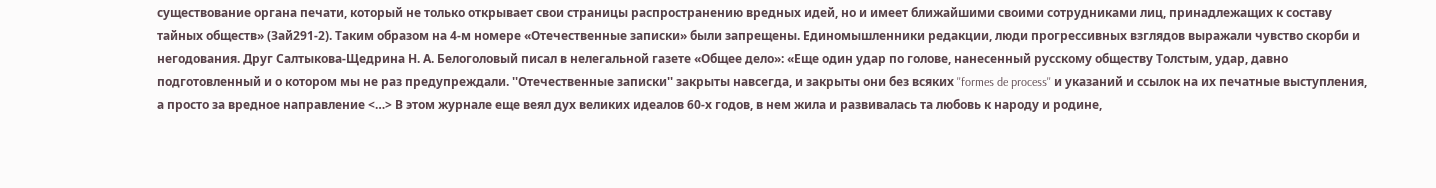существование органа печати, который не только открывает свои страницы распространению вредных идей, но и имеет ближайшими своими сотрудниками лиц, принадлежащих к составу тайных обществ» (Зай291-2). Таким образом на 4-м номере «Отечественные записки» были запрещены. Единомышленники редакции, люди прогрессивных взглядов выражали чувство скорби и негодования. Друг Салтыкова-Щедрина Н. А. Белоголовый писал в нелегальной газете «Общее дело»: «Еще один удар по голове, нанесенный русскому обществу Толстым, удар, давно подготовленный и о котором мы не раз предупреждали. ''Отечественные записки'' закрыты навсегда, и закрыты они без всяких ''formes de process'' и указаний и ссылок на их печатные выступления, а просто за вредное направление <…> В этом журнале еще веял дух великих идеалов 60-х годов, в нем жила и развивалась та любовь к народу и родине,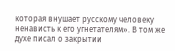которая внушает русскому человеку ненависть к его угнетателям». В том же духе писал о закрытии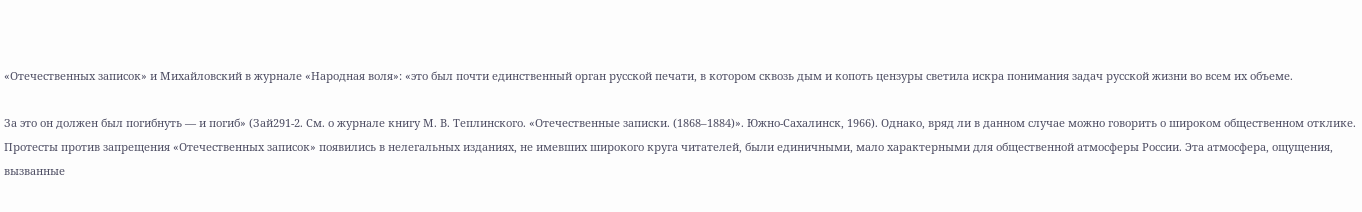«Отечественных записок» и Михайловский в журнале «Народная воля»: «это был почти единственный орган русской печати, в котором сквозь дым и копоть цензуры светила искра понимания задач русской жизни во всем их объеме.

За это он должен был погибнуть — и погиб» (Зай291-2. См. о журнале книгу М. В. Теплинского. «Отечественные записки. (1868–1884)». Южно-Сахалинск, 1966). Однако, вряд ли в данном случае можно говорить о широком общественном отклике. Протесты против запрещения «Отечественных записок» появились в нелегальных изданиях, не имевших широкого круга читателей, были единичными, мало характерными для общественной атмосферы России. Эта атмосфера, ощущения, вызванные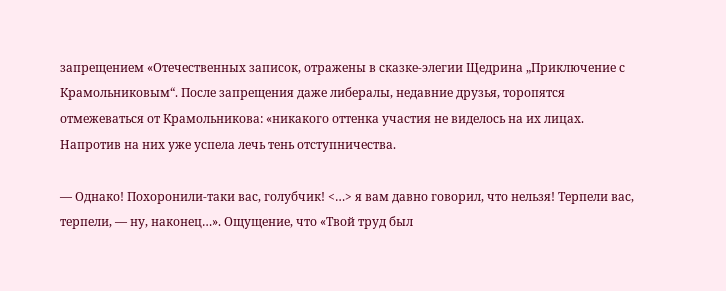запрещением «Отечественных записок, отражены в сказке-элегии Щедрина „Приключение с Крамольниковым“. После запрещения даже либералы, недавние друзья, торопятся отмежеваться от Крамольникова: «никакого оттенка участия не виделось на их лицах. Напротив на них уже успела лечь тень отступничества.

— Однако! Похоронили-таки вас, голубчик! <…> я вам давно говорил, что нельзя! Терпели вас, терпели, — ну, наконец…». Ощущение, что «Твой труд был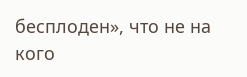бесплоден», что не на кого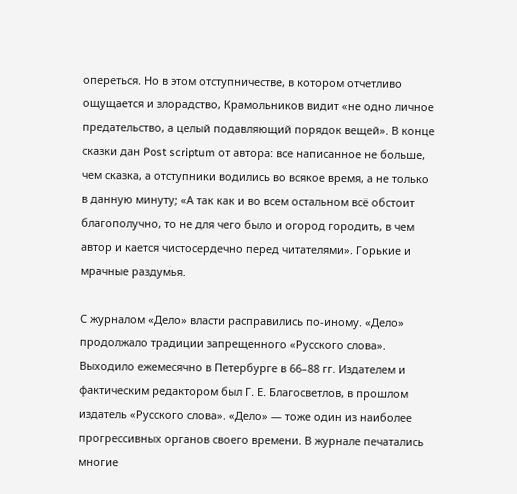опереться. Но в этом отступничестве, в котором отчетливо ощущается и злорадство, Крамольников видит «не одно личное предательство, а целый подавляющий порядок вещей». В конце сказки дан Post scriptum от автора: все написанное не больше, чем сказка, а отступники водились во всякое время, а не только в данную минуту; «А так как и во всем остальном всё обстоит благополучно, то не для чего было и огород городить, в чем автор и кается чистосердечно перед читателями». Горькие и мрачные раздумья.

С журналом «Дело» власти расправились по-иному. «Дело» продолжало традиции запрещенного «Русского слова». Выходило ежемесячно в Петербурге в 66–88 гг. Издателем и фактическим редактором был Г. Е. Благосветлов, в прошлом издатель «Русского слова». «Дело» — тоже один из наиболее прогрессивных органов своего времени. В журнале печатались многие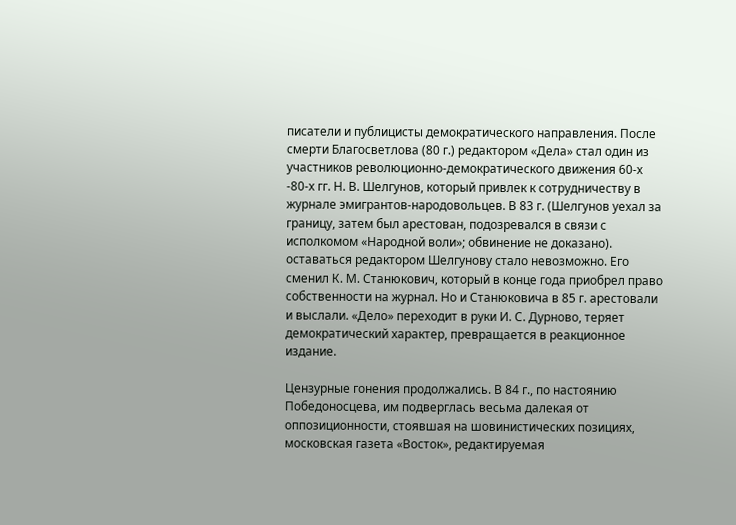писатели и публицисты демократического направления. После смерти Благосветлова (80 г.) редактором «Дела» стал один из участников революционно-демократического движения 60-х -80-х гг. Н. В. Шелгунов, который привлек к сотрудничеству в журнале эмигрантов-народовольцев. В 83 г. (Шелгунов уехал за границу, затем был арестован, подозревался в связи с исполкомом «Народной воли»; обвинение не доказано). оставаться редактором Шелгунову стало невозможно. Его сменил К. М. Станюкович, который в конце года приобрел право собственности на журнал. Но и Станюковича в 85 г. арестовали и выслали. «Дело» переходит в руки И. С. Дурново, теряет демократический характер, превращается в реакционное издание.

Цензурные гонения продолжались. В 84 г., по настоянию Победоносцева, им подверглась весьма далекая от оппозиционности, стоявшая на шовинистических позициях, московская газета «Восток», редактируемая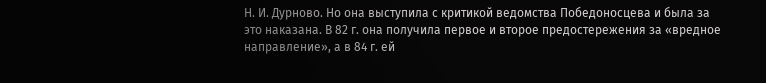Н. И. Дурново. Но она выступила с критикой ведомства Победоносцева и была за это наказана. В 82 г. она получила первое и второе предостережения за «вредное направление», а в 84 г. ей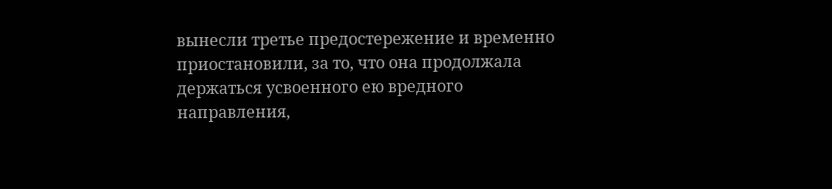вынесли третье предостережение и временно приостановили, за то, что она продолжала держаться усвоенного ею вредного направления,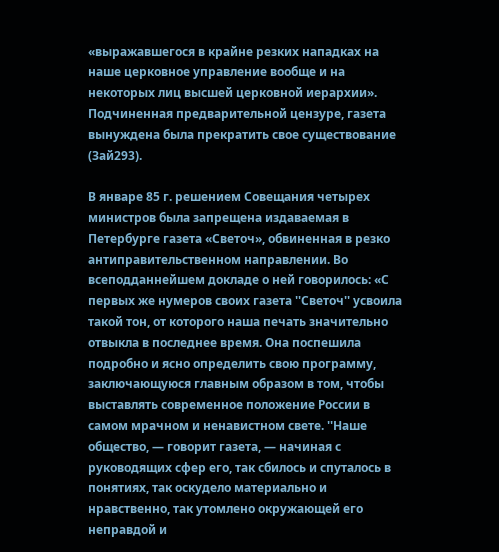«выражавшегося в крайне резких нападках на наше церковное управление вообще и на некоторых лиц высшей церковной иерархии». Подчиненная предварительной цензуре, газета вынуждена была прекратить свое существование (Зай293).

В январе 85 г. решением Совещания четырех министров была запрещена издаваемая в Петербурге газета «Светоч», обвиненная в резко антиправительственном направлении. Во всеподданнейшем докладе о ней говорилось: «С первых же нумеров своих газета ''Светоч'' усвоила такой тон, от которого наша печать значительно отвыкла в последнее время. Она поспешила подробно и ясно определить свою программу, заключающуюся главным образом в том, чтобы выставлять современное положение России в самом мрачном и ненавистном свете. ''Наше общество, — говорит газета, — начиная с руководящих сфер его, так сбилось и спуталось в понятиях, так оскудело материально и нравственно, так утомлено окружающей его неправдой и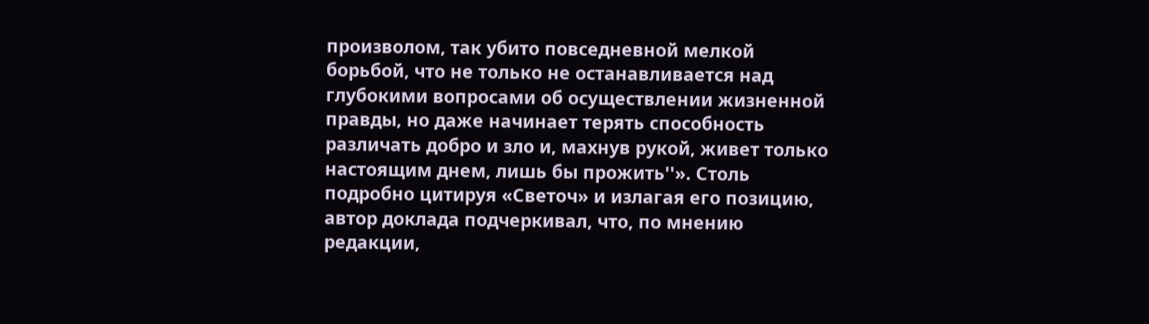произволом, так убито повседневной мелкой борьбой, что не только не останавливается над глубокими вопросами об осуществлении жизненной правды, но даже начинает терять способность различать добро и зло и, махнув рукой, живет только настоящим днем, лишь бы прожить''». Столь подробно цитируя «Светоч» и излагая его позицию, автор доклада подчеркивал, что, по мнению редакции,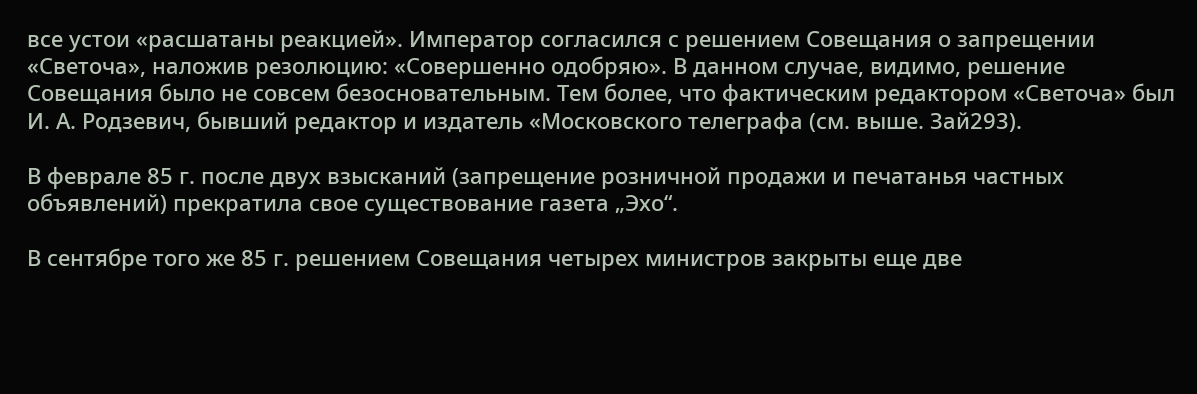все устои «расшатаны реакцией». Император согласился с решением Совещания о запрещении «Светоча», наложив резолюцию: «Совершенно одобряю». В данном случае, видимо, решение Совещания было не совсем безосновательным. Тем более, что фактическим редактором «Светоча» был И. А. Родзевич, бывший редактор и издатель «Московского телеграфа (см. выше. Зай293).

В феврале 85 г. после двух взысканий (запрещение розничной продажи и печатанья частных объявлений) прекратила свое существование газета „Эхо“.

В сентябре того же 85 г. решением Совещания четырех министров закрыты еще две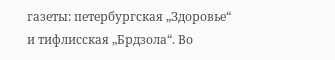газеты: петербургская „Здоровье“ и тифлисская „Брдзола“. Во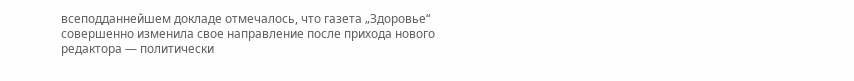всеподданнейшем докладе отмечалось, что газета „Здоровье“ совершенно изменила свое направление после прихода нового редактора — политически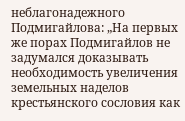неблагонадежного Подмигайлова: „На первых же порах Подмигайлов не задумался доказывать необходимость увеличения земельных наделов крестьянского сословия как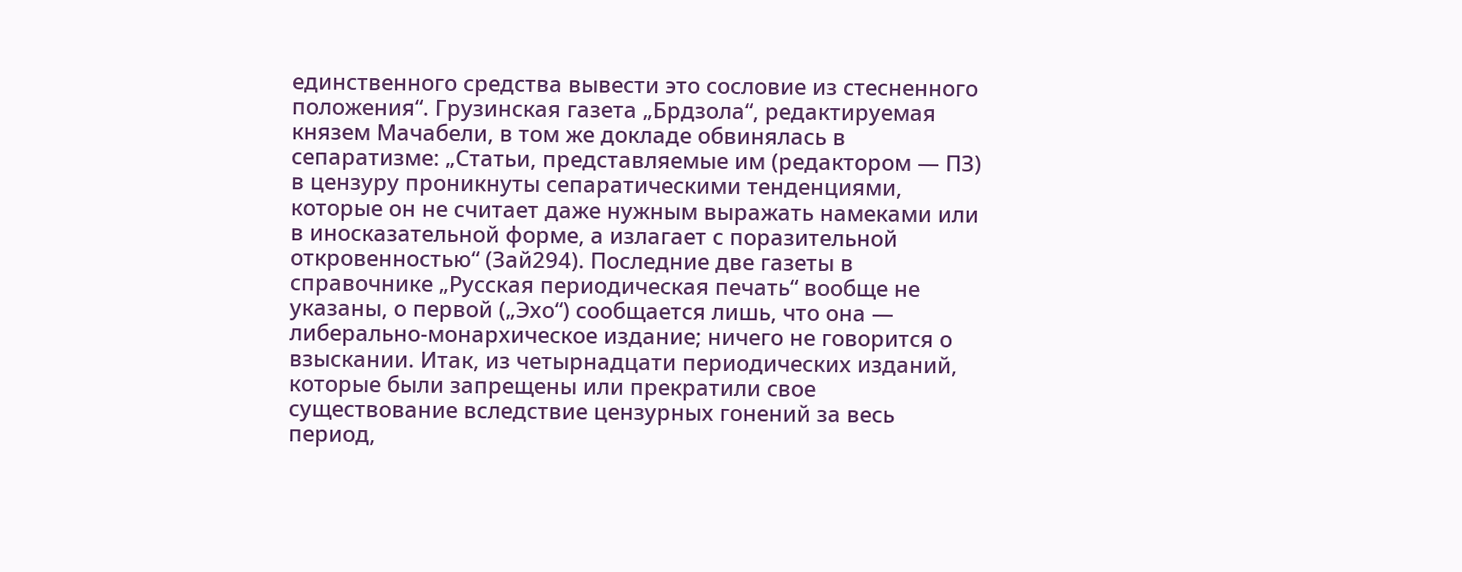единственного средства вывести это сословие из стесненного положения“. Грузинская газета „Брдзола“, редактируемая князем Мачабели, в том же докладе обвинялась в сепаратизме: „Статьи, представляемые им (редактором — ПЗ) в цензуру проникнуты сепаратическими тенденциями, которые он не считает даже нужным выражать намеками или в иносказательной форме, а излагает с поразительной откровенностью“ (Зай294). Последние две газеты в справочнике „Русская периодическая печать“ вообще не указаны, о первой („Эхо“) сообщается лишь, что она — либерально-монархическое издание; ничего не говорится о взыскании. Итак, из четырнадцати периодических изданий, которые были запрещены или прекратили свое существование вследствие цензурных гонений за весь период,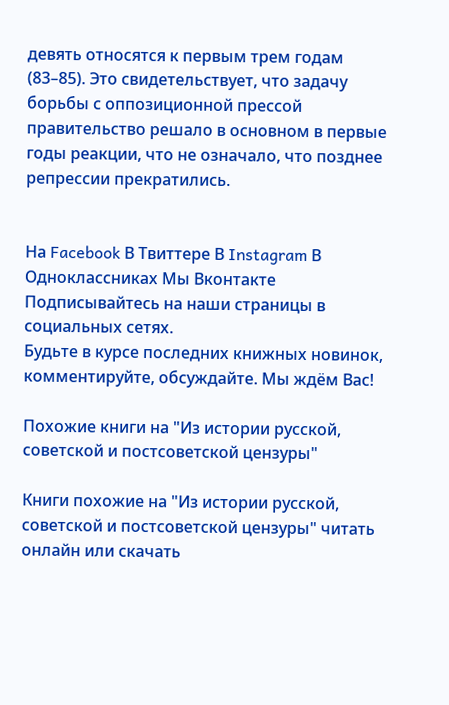девять относятся к первым трем годам (83–85). Это свидетельствует, что задачу борьбы с оппозиционной прессой правительство решало в основном в первые годы реакции, что не означало, что позднее репрессии прекратились.


На Facebook В Твиттере В Instagram В Одноклассниках Мы Вконтакте
Подписывайтесь на наши страницы в социальных сетях.
Будьте в курсе последних книжных новинок, комментируйте, обсуждайте. Мы ждём Вас!

Похожие книги на "Из истории русской, советской и постсоветской цензуры"

Книги похожие на "Из истории русской, советской и постсоветской цензуры" читать онлайн или скачать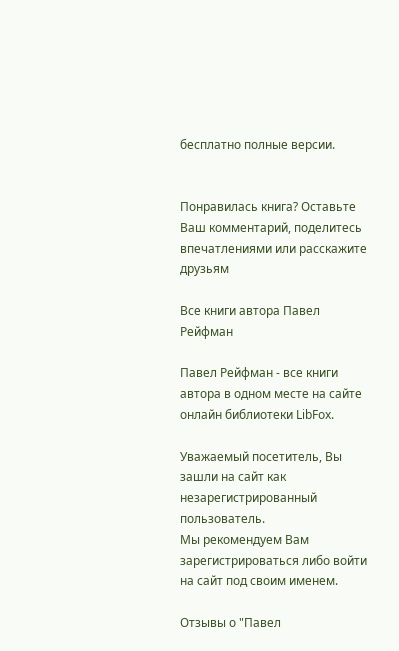бесплатно полные версии.


Понравилась книга? Оставьте Ваш комментарий, поделитесь впечатлениями или расскажите друзьям

Все книги автора Павел Рейфман

Павел Рейфман - все книги автора в одном месте на сайте онлайн библиотеки LibFox.

Уважаемый посетитель, Вы зашли на сайт как незарегистрированный пользователь.
Мы рекомендуем Вам зарегистрироваться либо войти на сайт под своим именем.

Отзывы о "Павел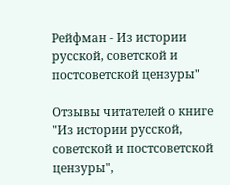Рейфман - Из истории русской, советской и постсоветской цензуры"

Отзывы читателей о книге "Из истории русской, советской и постсоветской цензуры",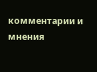комментарии и мнения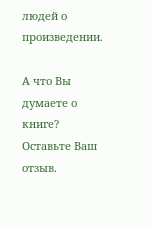людей о произведении.

А что Вы думаете о книге? Оставьте Ваш отзыв.